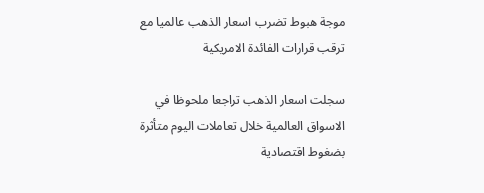موجة هبوط تضرب اسعار الذهب عالميا مع ترقب قرارات الفائدة الامريكية

سجلت اسعار الذهب تراجعا ملحوظا في الاسواق العالمية خلال تعاملات اليوم متأثرة بضغوط اقتصادية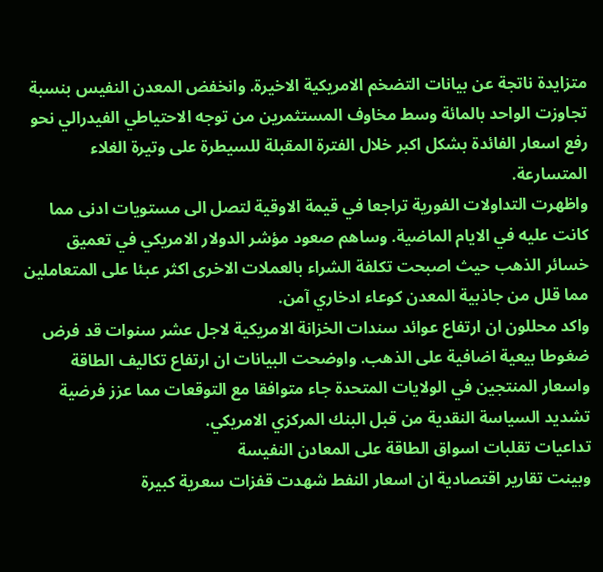متزايدة ناتجة عن بيانات التضخم الامريكية الاخيرة. وانخفض المعدن النفيس بنسبة تجاوزت الواحد بالمائة وسط مخاوف المستثمرين من توجه الاحتياطي الفيدرالي نحو رفع اسعار الفائدة بشكل اكبر خلال الفترة المقبلة للسيطرة على وتيرة الغلاء المتسارعة.
واظهرت التداولات الفورية تراجعا في قيمة الاوقية لتصل الى مستويات ادنى مما كانت عليه في الايام الماضية. وساهم صعود مؤشر الدولار الامريكي في تعميق خسائر الذهب حيث اصبحت تكلفة الشراء بالعملات الاخرى اكثر عبئا على المتعاملين مما قلل من جاذبية المعدن كوعاء ادخاري آمن.
واكد محللون ان ارتفاع عوائد سندات الخزانة الامريكية لاجل عشر سنوات قد فرض ضغوطا بيعية اضافية على الذهب. واوضحت البيانات ان ارتفاع تكاليف الطاقة واسعار المنتجين في الولايات المتحدة جاء متوافقا مع التوقعات مما عزز فرضية تشديد السياسة النقدية من قبل البنك المركزي الامريكي.
تداعيات تقلبات اسواق الطاقة على المعادن النفيسة
وبينت تقارير اقتصادية ان اسعار النفط شهدت قفزات سعرية كبيرة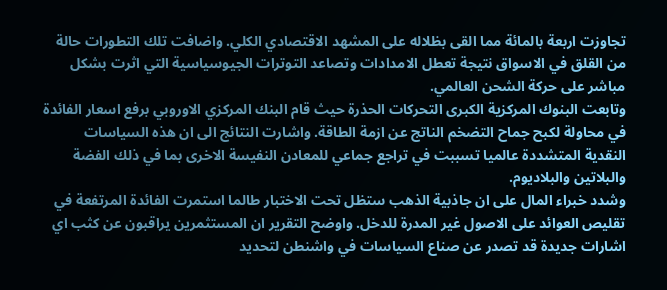تجاوزت اربعة بالمائة مما القى بظلاله على المشهد الاقتصادي الكلي. واضافت تلك التطورات حالة من القلق في الاسواق نتيجة تعطل الامدادات وتصاعد التوترات الجيوسياسية التي اثرت بشكل مباشر على حركة الشحن العالمي.
وتابعت البنوك المركزية الكبرى التحركات الحذرة حيث قام البنك المركزي الاوروبي برفع اسعار الفائدة في محاولة لكبح جماح التضخم الناتج عن ازمة الطاقة. واشارت النتائج الى ان هذه السياسات النقدية المتشددة عالميا تسببت في تراجع جماعي للمعادن النفيسة الاخرى بما في ذلك الفضة والبلاتين والبلاديوم.
وشدد خبراء المال على ان جاذبية الذهب ستظل تحت الاختبار طالما استمرت الفائدة المرتفعة في تقليص العوائد على الاصول غير المدرة للدخل. واوضح التقرير ان المستثمرين يراقبون عن كثب اي اشارات جديدة قد تصدر عن صناع السياسات في واشنطن لتحديد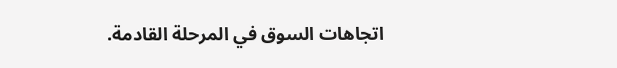اتجاهات السوق في المرحلة القادمة.